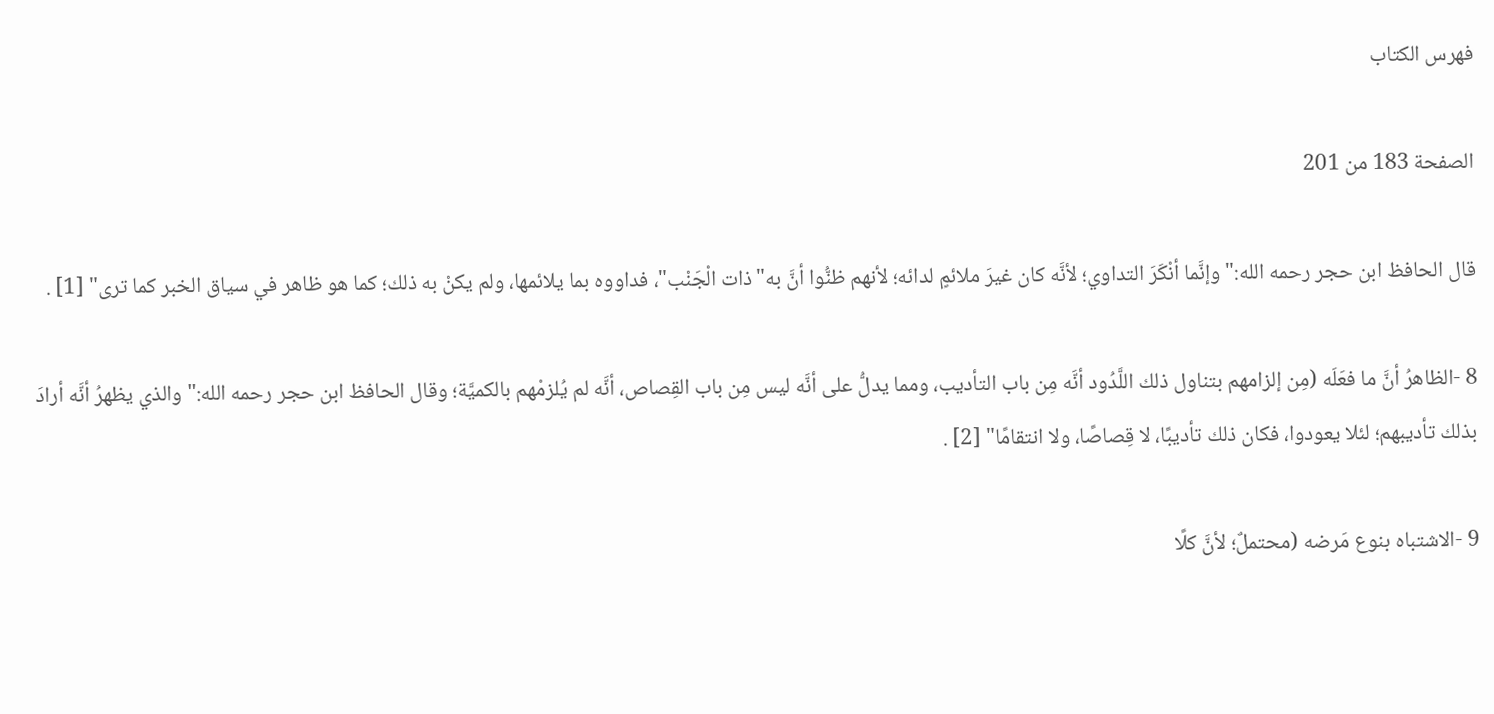فهرس الكتاب

الصفحة 183 من 201

قال الحافظ ابن حجر رحمه الله:"وإنَّما أنْكَرَ التداوي؛ لأنَّه كان غيرَ ملائمٍ لدائه؛ لأنهم ظنُّوا أنَّ به"ذات الْجَنْب"، فداووه بما يلائمها، ولم يكنْ به ذلك؛ كما هو ظاهر في سياق الخبر كما ترى" [1] .

8 -الظاهرُ أنَّ ما فعَلَه (مِن إلزامهم بتناول ذلك اللَّدُود أنَّه مِن باب التأديب، ومما يدلُّ على أنَّه ليس مِن باب القِصاص، أنَّه لم يُلزمْهم بالكميَّة؛ وقال الحافظ ابن حجر رحمه الله:"والذي يظهرُ أنَّه أرادَ بذلك تأديبهم؛ لئلا يعودوا، فكان ذلك تأديبًا، لا قِصاصًا، ولا انتقامًا" [2] .

9 -الاشتباه بنوع مَرضه (محتملٌ؛ لأنَّ كلًا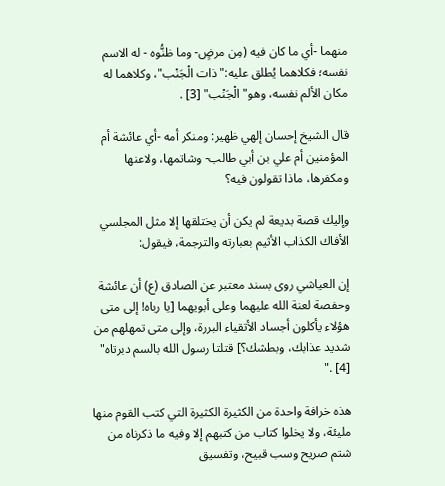منهما -أي ما كان فيه (مِن مرضٍ- وما ظنُّوه - له الاسم نفسه؛ فكلاهما يُطلق عليه:"ذات الْجَنْب"، وكلاهما له مكان الألم نفسه، وهو"الْجَنْب" [3] .

قال الشيخ إحسان إلهي ظهير: ومنكر أمه -أي عائشة أم المؤمنين أم علي بن أبي طالب- وشاتمها، ولاعنها ومكفرها، ماذا تقولون فيه؟

وإليك قصة بديعة لم يكن أن يختلقها إلا مثل المجلسي الأفاك الكذاب الأثيم بعبارته والترجمة، فيقول:

إن العياشي روى بسند معتبر عن الصادق (ع) أن عائشة وحفصة لعنة الله عليهما وعلى أبويهما [يا رباه! إلى متى هؤلاء يأكلون أجساد الأتقياء البررة، وإلى متى تمهلهم من شديد عذابك، وبطشك؟] قتلتا رسول الله بالسم دبرتاه" [4] ."

هذه خرافة واحدة من الكثيرة الكثيرة التي كتب القوم منها مليئة، ولا يخلوا كتاب من كتبهم إلا وفيه ما ذكرناه من شتم صريح وسب قبيح، وتفسيق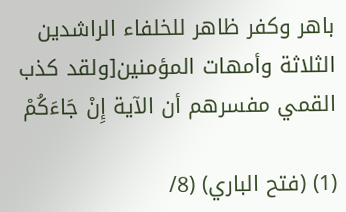باهر وكفر ظاهر للخلفاء الراشدين الثلاثة وأمهات المؤمنين[ولقد كذب القمي مفسرهم أن الآية إِنْ جَاءَكُمْ

(1) (فتح الباري) (8/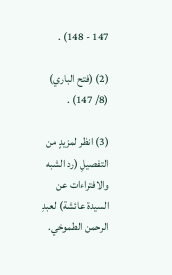147 - 148) .

(2) (فتح الباري) (8/ 147) .

(3) انظر لمزيدٍ من التفصيلِ (رد الشبه والافتراءات عن السيدة عائشة) لعبدِ الرحمن الطموخي.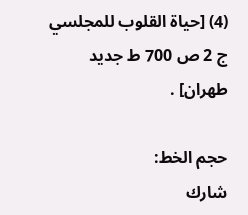(4) [حياة القلوب للمجلسي ج 2 ص 700 ط جديد طهران] .

حجم الخط:
شارك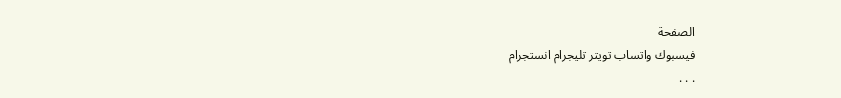الصفحة
فيسبوك واتساب تويتر تليجرام انستجرام
. . .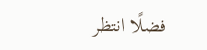فضلًا انتظر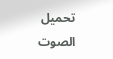تحميل الصوت